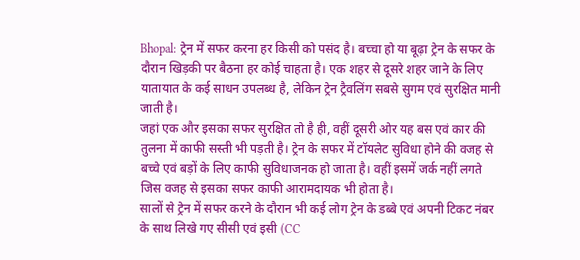Bhopal: ट्रेन में सफर करना हर किसी को पसंद है। बच्चा हो या बूढ़ा ट्रेन के सफर के दौरान खिड़की पर बैठना हर कोई चाहता है। एक शहर से दूसरे शहर जाने के लिए यातायात के कई साधन उपलब्ध है, लेकिन ट्रेन ट्रैवलिंग सबसे सुगम एवं सुरक्षित मानी जाती है।
जहां एक और इसका सफर सुरक्षित तो है ही, वहीं दूसरी ओर यह बस एवं कार की तुलना में काफी सस्ती भी पड़ती है। ट्रेन के सफर में टॉयलेट सुविधा होने की वजह से बच्चे एवं बड़ों के लिए काफी सुविधाजनक हो जाता है। वहीं इसमें जर्क नहीं लगते जिस वजह से इसका सफर काफी आरामदायक भी होता है।
सालों से ट्रेन में सफर करने के दौरान भी कई लोग ट्रेन के डब्बे एवं अपनी टिकट नंबर के साथ लिखे गए सीसी एवं इसी (CC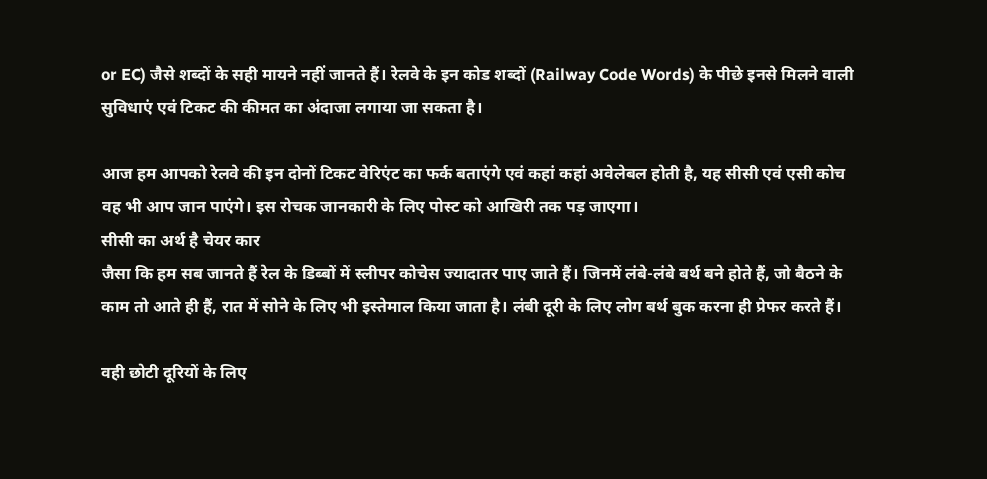or EC) जैसे शब्दों के सही मायने नहीं जानते हैं। रेलवे के इन कोड शब्दों (Railway Code Words) के पीछे इनसे मिलने वाली सुविधाएं एवं टिकट की कीमत का अंदाजा लगाया जा सकता है।

आज हम आपको रेलवे की इन दोनों टिकट वेरिएंट का फर्क बताएंगे एवं कहां कहां अवेलेबल होती है, यह सीसी एवं एसी कोच वह भी आप जान पाएंगे। इस रोचक जानकारी के लिए पोस्ट को आखिरी तक पड़ जाएगा।
सीसी का अर्थ है चेयर कार
जैसा कि हम सब जानते हैं रेल के डिब्बों में स्लीपर कोचेस ज्यादातर पाए जाते हैं। जिनमें लंबे-लंबे बर्थ बने होते हैं, जो बैठने के काम तो आते ही हैं, रात में सोने के लिए भी इस्तेमाल किया जाता है। लंबी दूरी के लिए लोग बर्थ बुक करना ही प्रेफर करते हैं।

वही छोटी दूरियों के लिए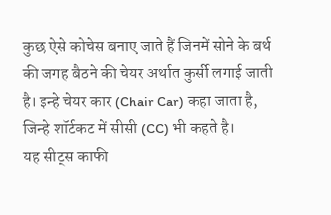कुछ ऐसे कोचेस बनाए जाते हैं जिनमें सोने के बर्थ की जगह बैठने की चेयर अर्थात कुर्सी लगाई जाती है। इन्हे चेयर कार (Chair Car) कहा जाता है, जिन्हे शॉर्टकट में सीसी (CC) भी कहते है।
यह सीट्स काफी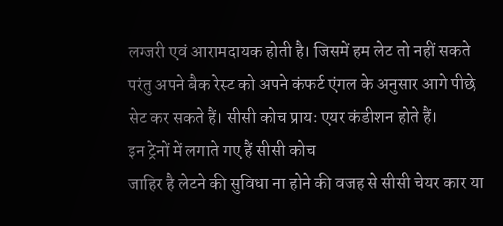लग्जरी एवं आरामदायक होती है। जिसमें हम लेट तो नहीं सकते परंतु अपने बैक रेस्ट को अपने कंफर्ट एंगल के अनुसार आगे पीछे सेट कर सकते हैं। सीसी कोच प्रायः एयर कंडीशन होते हैं।
इन ट्रेनों में लगाते गए हैं सीसी कोच
जाहिर है लेटने की सुविधा ना होने की वजह से सीसी चेयर कार या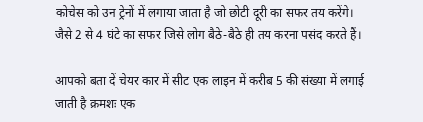कोचेस को उन ट्रेनों में लगाया जाता है जो छोटी दूरी का सफर तय करेंगे। जैसे 2 से 4 घंटे का सफर जिसे लोग बैठे-बैठे ही तय करना पसंद करते हैं।

आपको बता दें चेयर कार में सीट एक लाइन में करीब 5 की संख्या में लगाई जाती है क्रमशः एक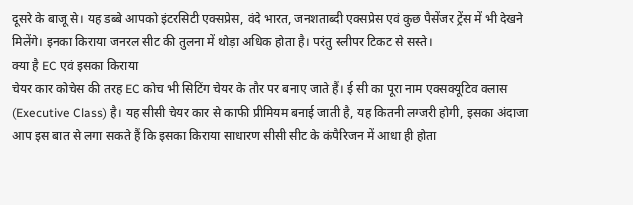दूसरे के बाजू से। यह डब्बे आपको इंटरसिटी एक्सप्रेस, वंदे भारत, जनशताब्दी एक्सप्रेस एवं कुछ पैसेंजर ट्रेंस में भी देखने मिलेंगे। इनका किराया जनरल सीट की तुलना में थोड़ा अधिक होता है। परंतु स्लीपर टिकट से सस्ते।
क्या है EC एवं इसका किराया
चेयर कार कोचेस की तरह EC कोच भी सिटिंग चेयर के तौर पर बनाए जाते हैं। ई सी का पूरा नाम एक्सक्यूटिव क्लास (Executive Class) है। यह सीसी चेयर कार से काफी प्रीमियम बनाई जाती है, यह कितनी लग्जरी होगी, इसका अंदाजा आप इस बात से लगा सकते हैं कि इसका किराया साधारण सीसी सीट के कंपैरिजन में आधा ही होता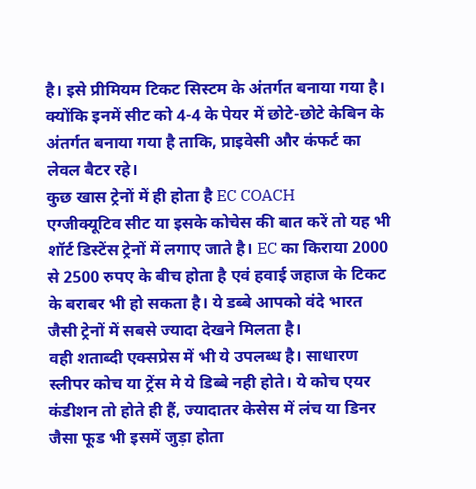है। इसे प्रीमियम टिकट सिस्टम के अंतर्गत बनाया गया है। क्योंकि इनमें सीट को 4-4 के पेयर में छोटे-छोटे केबिन के अंतर्गत बनाया गया है ताकि, प्राइवेसी और कंफर्ट का लेवल बैटर रहे।
कुछ खास ट्रेनों में ही होता है EC COACH
एग्जीक्यूटिव सीट या इसके कोचेस की बात करें तो यह भी शॉर्ट डिस्टेंस ट्रेनों में लगाए जाते है। EC का किराया 2000 से 2500 रुपए के बीच होता है एवं हवाई जहाज के टिकट के बराबर भी हो सकता है। ये डब्बे आपको वंदे भारत जैसी ट्रेनों में सबसे ज्यादा देखने मिलता है।
वही शताब्दी एक्सप्रेस में भी ये उपलब्ध है। साधारण स्लीपर कोच या ट्रेंस मे ये डिब्बे नही होते। ये कोच एयर कंडीशन तो होते ही हैं, ज्यादातर केसेस में लंच या डिनर जैसा फूड भी इसमें जुड़ा होता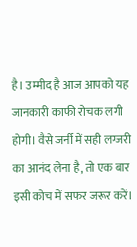है। उम्मीद है आज आपको यह जानकारी काफी रोचक लगी होगी। वैसे जर्नी में सही लग्जरी का आनंद लेना है, तो एक बार इसी कोच में सफर जरूर करें।